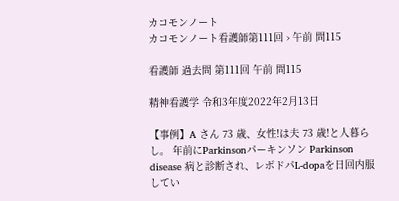カコモンノート
カコモンノート看護師第111回 › 午前 問115

看護師 過去問 第111回 午前 問115

精神看護学 令和3年度2022年2月13日

【事例】A さん 73 歳、女性!は夫 73 歳!と人暮らし。 年前にParkinsonパーキンソン Parkinson disease 病と診断され、レボドパL-dopaを日回内服してい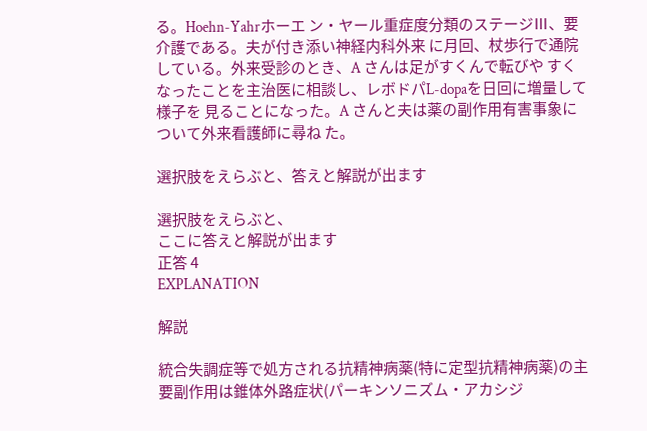る。Hoehn-Yahrホーエ ン・ヤール重症度分類のステージⅢ、要介護である。夫が付き添い神経内科外来 に月回、杖歩行で通院している。外来受診のとき、A さんは足がすくんで転びや すくなったことを主治医に相談し、レボドパL-dopaを日回に増量して様子を 見ることになった。A さんと夫は薬の副作用有害事象について外来看護師に尋ね た。

選択肢をえらぶと、答えと解説が出ます

選択肢をえらぶと、
ここに答えと解説が出ます
正答 4
EXPLANATION

解説

統合失調症等で処方される抗精神病薬(特に定型抗精神病薬)の主要副作用は錐体外路症状(パーキンソニズム・アカシジ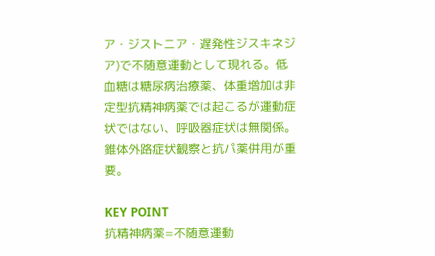ア・ジストニア・遅発性ジスキネジア)で不随意運動として現れる。低血糖は糖尿病治療薬、体重増加は非定型抗精神病薬では起こるが運動症状ではない、呼吸器症状は無関係。錐体外路症状観察と抗パ薬併用が重要。

KEY POINT
抗精神病薬=不随意運動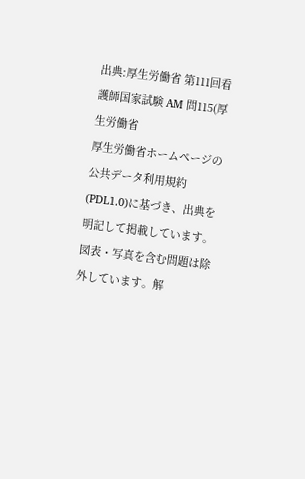出典:厚生労働省 第111回看護師国家試験 AM 問115(厚生労働省
厚生労働省ホームページの公共データ利用規約(PDL1.0)に基づき、出典を明記して掲載しています。図表・写真を含む問題は除外しています。解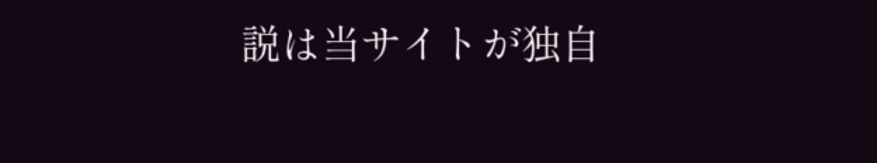説は当サイトが独自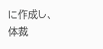に作成し、体裁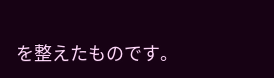を整えたものです。